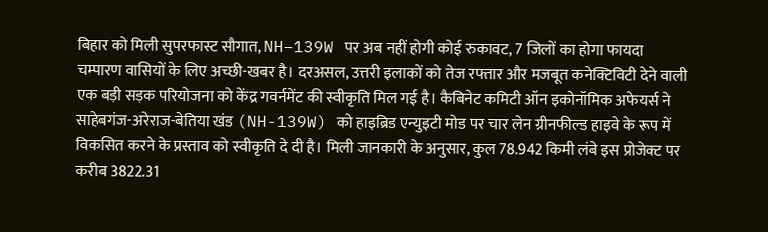बिहार को मिली सुपरफास्ट सौगात, NH–139W पर अब नहीं होगी कोई रुकावट, 7 जिलों का होगा फायदा
चम्पारण वासियों के लिए अच्छी-खबर है। दरअसल, उत्तरी इलाकों को तेज रफ्तार और मजबूत कनेक्टिविटी देने वाली एक बड़ी सड़क परियोजना को केंद्र गवर्नमेंट की स्वीकृति मिल गई है। कैबिनेट कमिटी ऑन इकोनॉमिक अफेयर्स ने साहेबगंज-अरेराज-बेतिया खंड (NH-139W) को हाइब्रिड एन्युइटी मोड पर चार लेन ग्रीनफील्ड हाइवे के रूप में विकसित करने के प्रस्ताव को स्वीकृति दे दी है। मिली जानकारी के अनुसार, कुल 78.942 किमी लंबे इस प्रोजेक्ट पर करीब 3822.31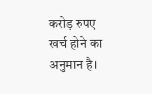करोड़ रुपए खर्च होने का अनुमान है।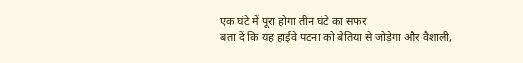एक घंटे में पूरा होगा तीन घंटे का सफर
बता दें कि यह हाईवे पटना को बेतिया से जोड़ेगा और वैशाली,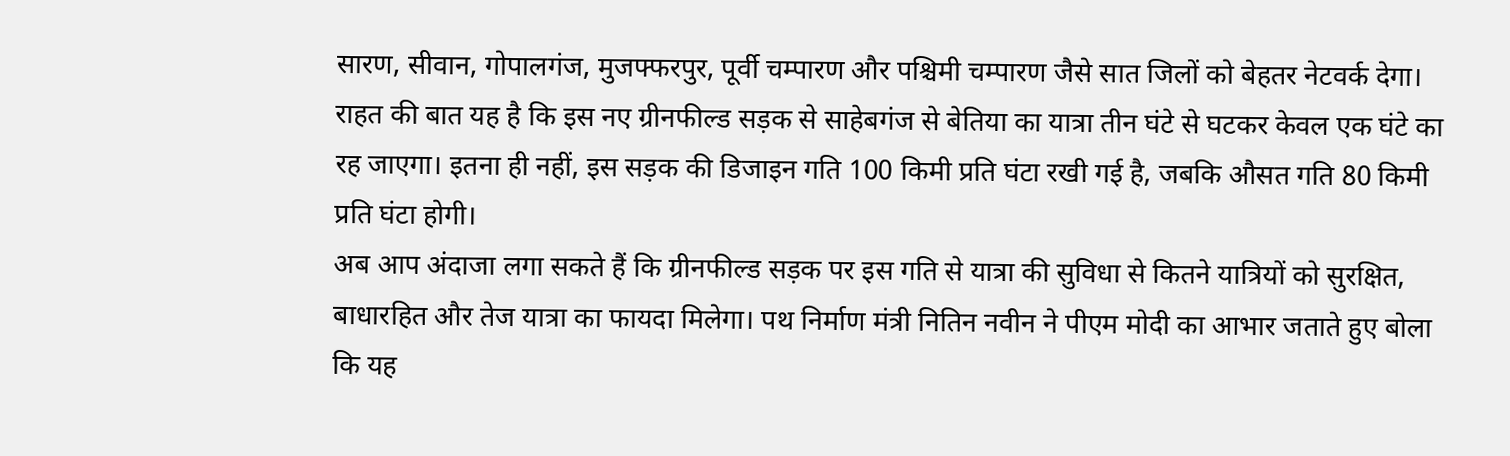सारण, सीवान, गोपालगंज, मुजफ्फरपुर, पूर्वी चम्पारण और पश्चिमी चम्पारण जैसे सात जिलों को बेहतर नेटवर्क देगा। राहत की बात यह है कि इस नए ग्रीनफील्ड सड़क से साहेबगंज से बेतिया का यात्रा तीन घंटे से घटकर केवल एक घंटे का रह जाएगा। इतना ही नहीं, इस सड़क की डिजाइन गति 100 किमी प्रति घंटा रखी गई है, जबकि औसत गति 80 किमी प्रति घंटा होगी।
अब आप अंदाजा लगा सकते हैं कि ग्रीनफील्ड सड़क पर इस गति से यात्रा की सुविधा से कितने यात्रियों को सुरक्षित, बाधारहित और तेज यात्रा का फायदा मिलेगा। पथ निर्माण मंत्री नितिन नवीन ने पीएम मोदी का आभार जताते हुए बोला कि यह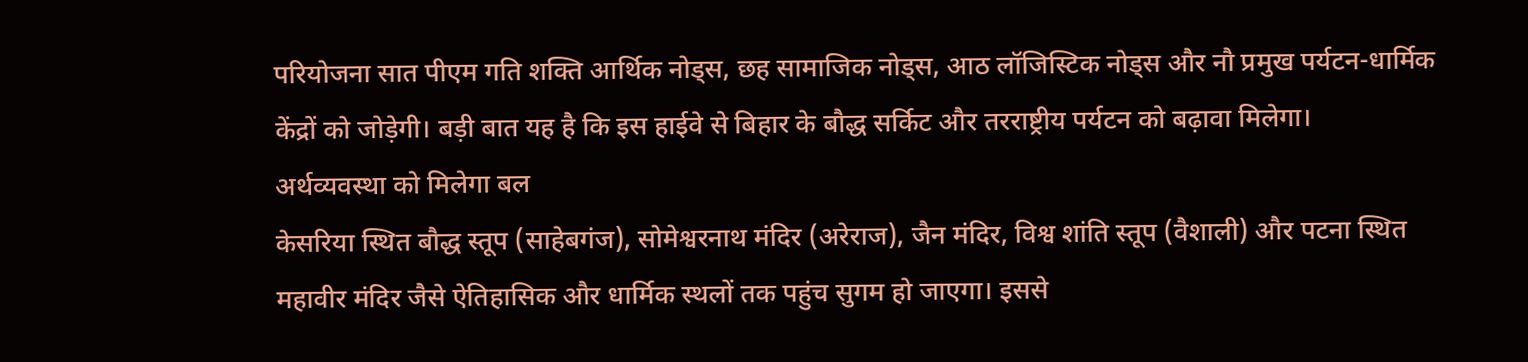परियोजना सात पीएम गति शक्ति आर्थिक नोड्स, छह सामाजिक नोड्स, आठ लॉजिस्टिक नोड्स और नौ प्रमुख पर्यटन-धार्मिक केंद्रों को जोड़ेगी। बड़ी बात यह है कि इस हाईवे से बिहार के बौद्ध सर्किट और तरराष्ट्रीय पर्यटन को बढ़ावा मिलेगा।
अर्थव्यवस्था को मिलेगा बल
केसरिया स्थित बौद्ध स्तूप (साहेबगंज), सोमेश्वरनाथ मंदिर (अरेराज), जैन मंदिर, विश्व शांति स्तूप (वैशाली) और पटना स्थित महावीर मंदिर जैसे ऐतिहासिक और धार्मिक स्थलों तक पहुंच सुगम हो जाएगा। इससे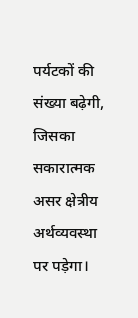पर्यटकों की संख्या बढ़ेगी, जिसका सकारात्मक असर क्षेत्रीय अर्थव्यवस्था पर पड़ेगा।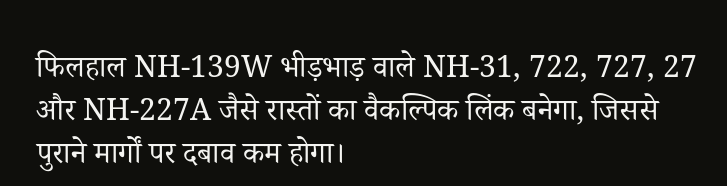फिलहाल NH-139W भीड़भाड़ वाले NH-31, 722, 727, 27 और NH-227A जैसे रास्तों का वैकल्पिक लिंक बनेगा, जिससे पुराने मार्गों पर दबाव कम होगा।